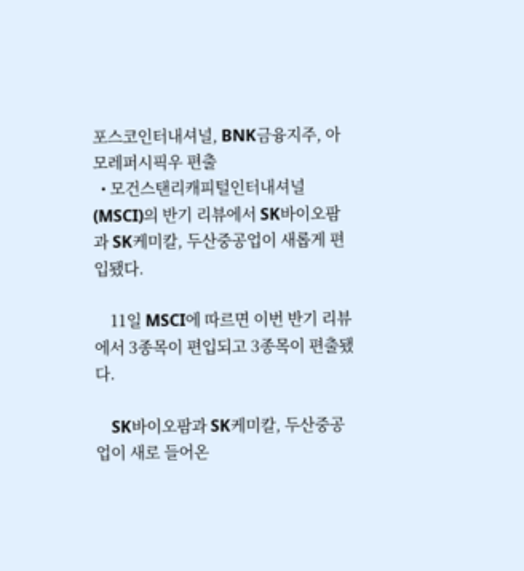포스코인터내셔널, BNK금융지주, 아모레퍼시픽우 편출
  • 모건스탠리캐피털인터내셔널(MSCI)의 반기 리뷰에서 SK바이오팜과 SK케미칼, 두산중공업이 새롭게 편입됐다.

    11일 MSCI에 따르면 이번 반기 리뷰에서 3종목이 편입되고 3종목이 편출됐다.

    SK바이오팜과 SK케미칼, 두산중공업이 새로 들어온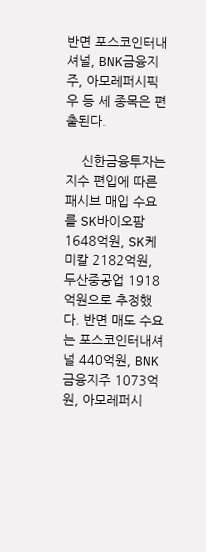반면 포스코인터내셔널, BNK금융지주, 아모레퍼시픽우 등 세 종목은 편출된다.

    신한금융투자는 지수 편입에 따른 패시브 매입 수요를 SK바이오팜 1648억원, SK케미칼 2182억원, 두산중공업 1918억원으로 추정했다. 반면 매도 수요는 포스코인터내셔널 440억원, BNK금융지주 1073억원, 아모레퍼시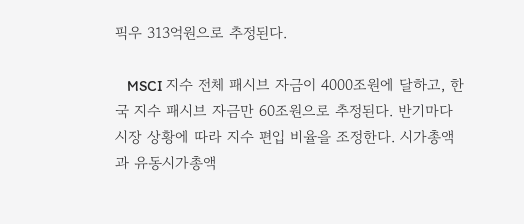픽우 313억원으로 추정된다.

    MSCI 지수 전체 패시브 자금이 4000조원에 달하고, 한국 지수 패시브 자금만 60조원으로 추정된다. 반기마다 시장 상황에 따라 지수 편입 비율을 조정한다. 시가총액과 유동시가총액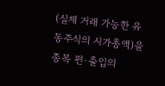(실제 거래 가능한 유동주식의 시가총액)을 종목 편·출입의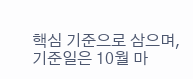핵심 기준으로 삼으며, 기준일은 10월 마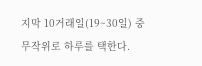지막 10거래일(19~30일) 중 무작위로 하루를 택한다.